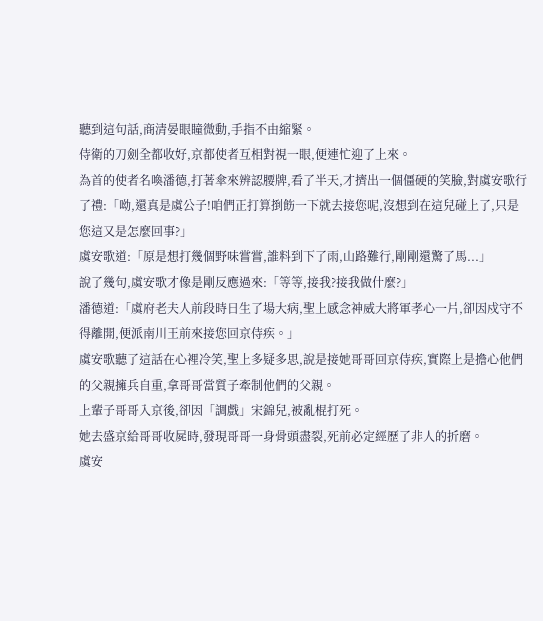聽到這句話,商清晏眼瞳微動,手指不由縮緊。
侍衛的刀劍全都收好,京都使者互相對視一眼,便連忙迎了上來。
為首的使者名喚潘德,打著傘來辨認腰牌,看了半天,才擠出一個僵硬的笑臉,對虞安歌行了禮:「呦,還真是虞公子!咱們正打算捯飭一下就去接您呢,沒想到在這兒碰上了,只是您這又是怎麼回事?」
虞安歌道:「原是想打幾個野味嘗嘗,誰料到下了雨,山路難行,剛剛還驚了馬...」
說了幾句,虞安歌才像是剛反應過來:「等等,接我?接我做什麼?」
潘德道:「虞府老夫人前段時日生了場大病,聖上感念神威大將軍孝心一片,卻因戍守不得離開,便派南川王前來接您回京侍疾。」
虞安歌聽了這話在心裡冷笑,聖上多疑多思,說是接她哥哥回京侍疾,實際上是擔心他們的父親擁兵自重,拿哥哥當質子牽制他們的父親。
上輩子哥哥入京後,卻因「調戲」宋錦兒,被亂棍打死。
她去盛京給哥哥收屍時,發現哥哥一身骨頭盡裂,死前必定經歷了非人的折磨。
虞安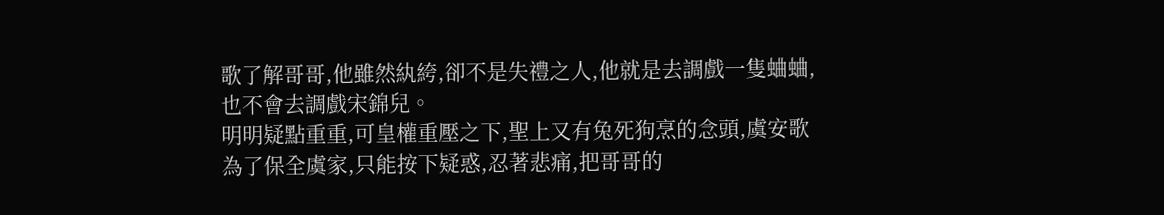歌了解哥哥,他雖然紈絝,卻不是失禮之人,他就是去調戲一隻蛐蛐,也不會去調戲宋錦兒。
明明疑點重重,可皇權重壓之下,聖上又有兔死狗烹的念頭,虞安歌為了保全虞家,只能按下疑惑,忍著悲痛,把哥哥的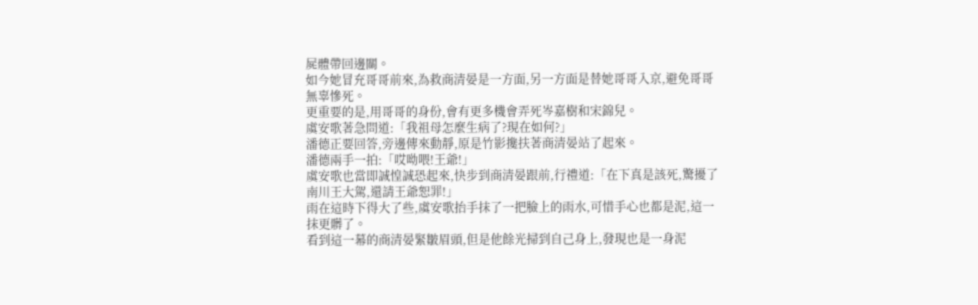屍體帶回邊關。
如今她冒充哥哥前來,為救商清晏是一方面,另一方面是替她哥哥入京,避免哥哥無辜慘死。
更重要的是,用哥哥的身份,會有更多機會弄死岑嘉樹和宋錦兒。
虞安歌著急問道:「我祖母怎麼生病了?現在如何?」
潘德正要回答,旁邊傳來動靜,原是竹影攙扶著商清晏站了起來。
潘德兩手一拍:「哎呦喂!王爺!」
虞安歌也當即誠惶誠恐起來,快步到商清晏跟前,行禮道:「在下真是該死,驚擾了南川王大駕,還請王爺恕罪!」
雨在這時下得大了些,虞安歌抬手抹了一把臉上的雨水,可惜手心也都是泥,這一抹更髒了。
看到這一幕的商清晏緊皺眉頭,但是他餘光掃到自己身上,發現也是一身泥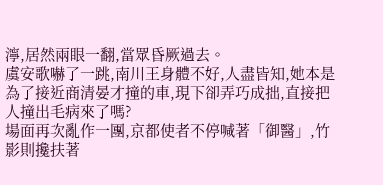濘,居然兩眼一翻,當眾昏厥過去。
虞安歌嚇了一跳,南川王身體不好,人盡皆知,她本是為了接近商清晏才撞的車,現下卻弄巧成拙,直接把人撞出毛病來了嗎?
場面再次亂作一團,京都使者不停喊著「御醫」,竹影則攙扶著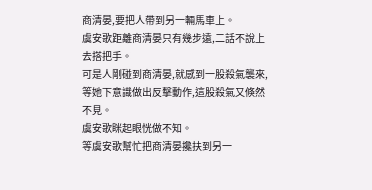商清晏,要把人帶到另一輛馬車上。
虞安歌距離商清晏只有幾步遠,二話不說上去搭把手。
可是人剛碰到商清晏,就感到一股殺氣襲來,等她下意識做出反擊動作,這股殺氣又倏然不見。
虞安歌眯起眼恍做不知。
等虞安歌幫忙把商清晏攙扶到另一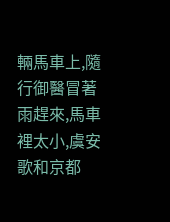輛馬車上,隨行御醫冒著雨趕來,馬車裡太小,虞安歌和京都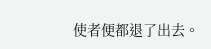使者便都退了出去。